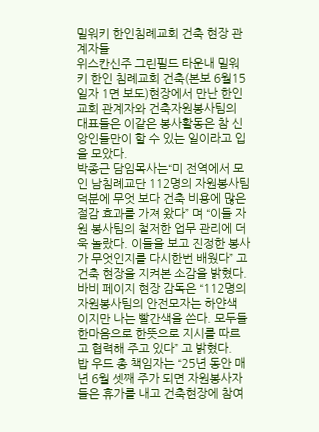밀워키 한인침례교회 건축 현장 관계자들
위스칸신주 그린필드 타운내 밀워키 한인 침례교회 건축(본보 6월15일자 1면 보도)현장에서 만난 한인교회 관계자와 건축자원봉사팀의 대표들은 이같은 봉사활동은 참 신앙인들만이 할 수 있는 일이라고 입을 모았다.
박종근 담임목사는“미 전역에서 모인 남침례교단 112명의 자원봉사팀 덕분에 무엇 보다 건축 비용에 많은 절감 효과를 가져 왔다” 며 “이들 자원 봉사팀의 철저한 업무 관리에 더욱 놀랐다. 이들을 보고 진정한 봉사가 무엇인지를 다시한번 배웠다” 고 건축 현장을 지켜본 소감을 밝혔다.
바비 페이지 현장 감독은 “112명의 자원봉사팀의 안전모자는 하얀색 이지만 나는 빨간색을 쓴다. 모두들 한마음으로 한뜻으로 지시를 따르고 협력해 주고 있다” 고 밝혔다.
밥 우드 총 책임자는 “25년 동안 매년 6월 셋째 주가 되면 자원봉사자들은 휴가를 내고 건축현장에 참여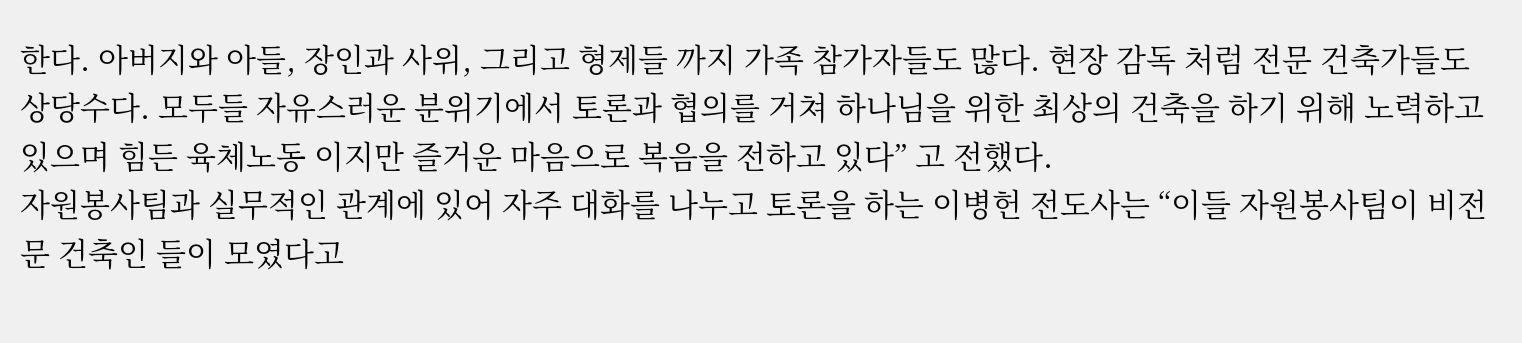한다. 아버지와 아들, 장인과 사위, 그리고 형제들 까지 가족 참가자들도 많다. 현장 감독 처럼 전문 건축가들도 상당수다. 모두들 자유스러운 분위기에서 토론과 협의를 거쳐 하나님을 위한 최상의 건축을 하기 위해 노력하고 있으며 힘든 육체노동 이지만 즐거운 마음으로 복음을 전하고 있다” 고 전했다.
자원봉사팀과 실무적인 관계에 있어 자주 대화를 나누고 토론을 하는 이병헌 전도사는 “이들 자원봉사팀이 비전문 건축인 들이 모였다고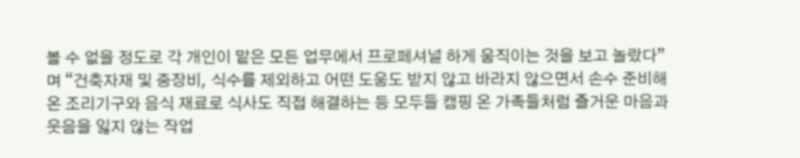볼 수 없을 정도로 각 개인이 맡은 모든 업무에서 프로페셔널 하게 움직이는 것을 보고 놀랐다” 며 “건축자재 및 중장비, 식수를 제외하고 어떤 도움도 받지 않고 바라지 않으면서 손수 준비해온 조리기구와 음식 재료로 식사도 직접 해결하는 등 모두들 캠핑 온 가족들처럼 즐거운 마음과 웃음을 잃지 않는 작업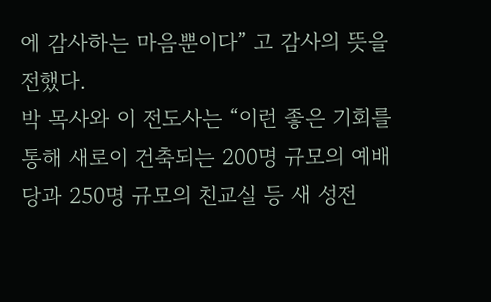에 감사하는 마음뿐이다” 고 감사의 뜻을 전했다.
박 목사와 이 전도사는 “이런 좋은 기회를 통해 새로이 건축되는 200명 규모의 예배당과 250명 규모의 친교실 등 새 성전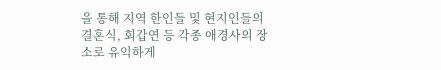을 통해 지역 한인들 및 현지인들의 결혼식, 회갑연 등 각종 애경사의 장소로 유익하게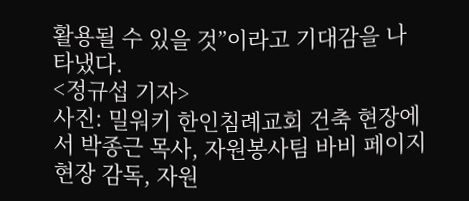활용될 수 있을 것”이라고 기대감을 나타냈다.
<정규섭 기자>
사진: 밀워키 한인침례교회 건축 현장에서 박종근 목사, 자원봉사팀 바비 페이지 현장 감독, 자원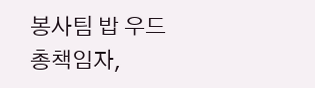봉사팀 밥 우드 총책임자,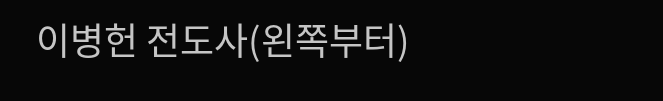이병헌 전도사(왼쪽부터)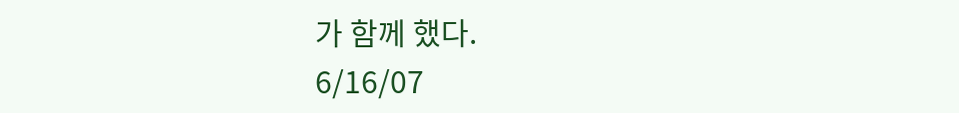가 함께 했다.
6/16/07